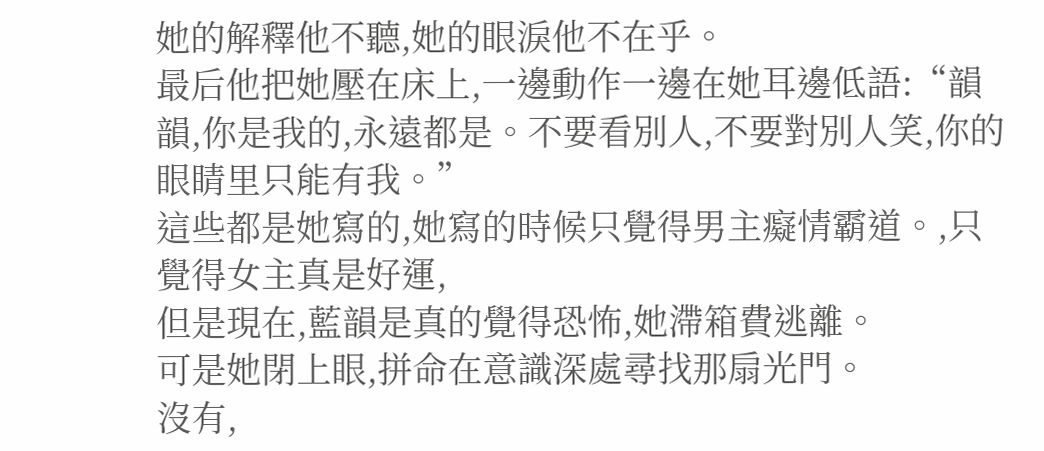她的解釋他不聽,她的眼淚他不在乎。
最后他把她壓在床上,一邊動作一邊在她耳邊低語:“韻韻,你是我的,永遠都是。不要看別人,不要對別人笑,你的眼睛里只能有我。”
這些都是她寫的,她寫的時候只覺得男主癡情霸道。,只覺得女主真是好運,
但是現在,藍韻是真的覺得恐怖,她滯箱費逃離。
可是她閉上眼,拼命在意識深處尋找那扇光門。
沒有,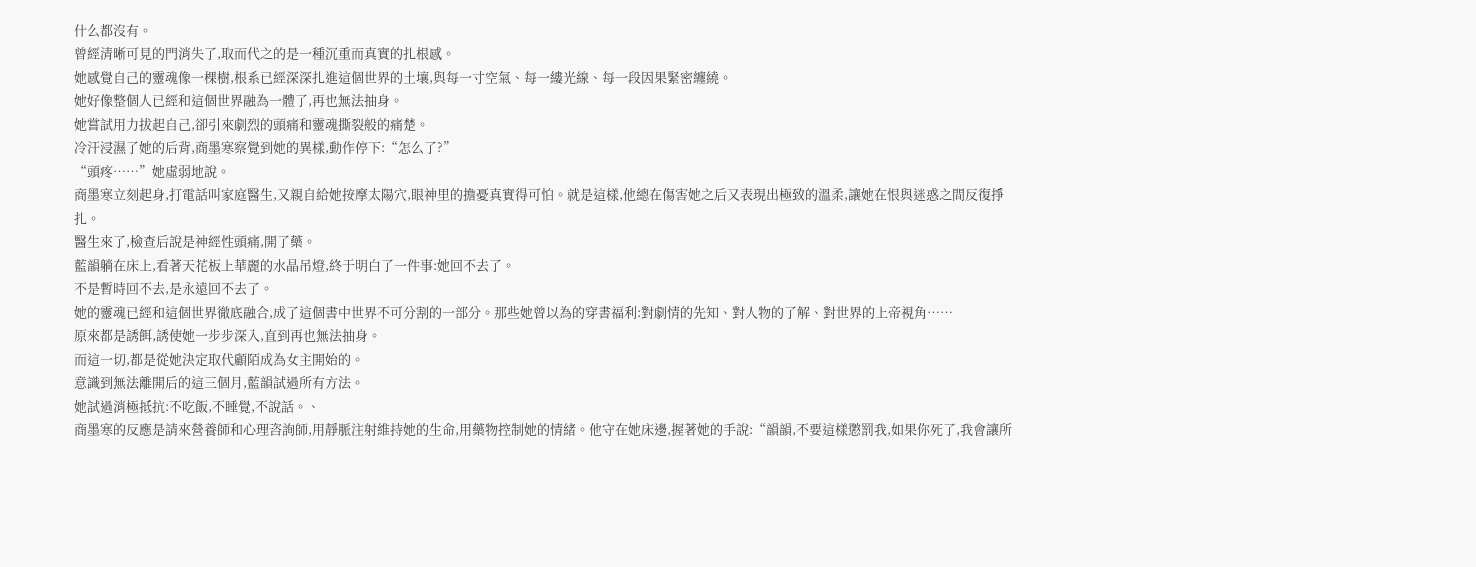什么都沒有。
曾經清晰可見的門消失了,取而代之的是一種沉重而真實的扎根感。
她感覺自己的靈魂像一棵樹,根系已經深深扎進這個世界的土壤,與每一寸空氣、每一縷光線、每一段因果緊密纏繞。
她好像整個人已經和這個世界融為一體了,再也無法抽身。
她嘗試用力拔起自己,卻引來劇烈的頭痛和靈魂撕裂般的痛楚。
冷汗浸濕了她的后背,商墨寒察覺到她的異樣,動作停下:“怎么了?”
“頭疼……”她虛弱地說。
商墨寒立刻起身,打電話叫家庭醫生,又親自給她按摩太陽穴,眼神里的擔憂真實得可怕。就是這樣,他總在傷害她之后又表現出極致的溫柔,讓她在恨與迷惑之間反復掙扎。
醫生來了,檢查后說是神經性頭痛,開了藥。
藍韻躺在床上,看著天花板上華麗的水晶吊燈,終于明白了一件事:她回不去了。
不是暫時回不去,是永遠回不去了。
她的靈魂已經和這個世界徹底融合,成了這個書中世界不可分割的一部分。那些她曾以為的穿書福利:對劇情的先知、對人物的了解、對世界的上帝視角……
原來都是誘餌,誘使她一步步深入,直到再也無法抽身。
而這一切,都是從她決定取代顧陌成為女主開始的。
意識到無法離開后的這三個月,藍韻試過所有方法。
她試過消極抵抗:不吃飯,不睡覺,不說話。、
商墨寒的反應是請來營養師和心理咨詢師,用靜脈注射維持她的生命,用藥物控制她的情緒。他守在她床邊,握著她的手說:“韻韻,不要這樣懲罰我,如果你死了,我會讓所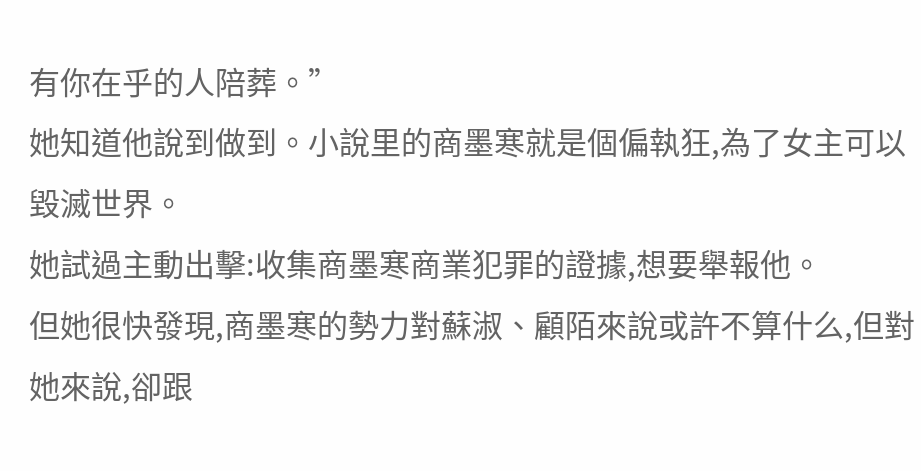有你在乎的人陪葬。”
她知道他說到做到。小說里的商墨寒就是個偏執狂,為了女主可以毀滅世界。
她試過主動出擊:收集商墨寒商業犯罪的證據,想要舉報他。
但她很快發現,商墨寒的勢力對蘇淑、顧陌來說或許不算什么,但對她來說,卻跟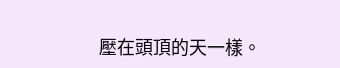壓在頭頂的天一樣。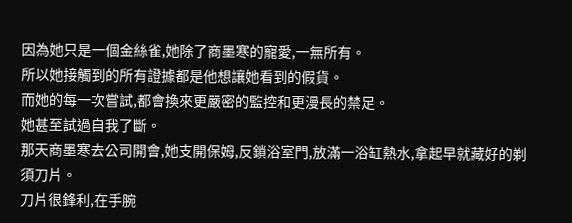因為她只是一個金絲雀,她除了商墨寒的寵愛,一無所有。
所以她接觸到的所有證據都是他想讓她看到的假貨。
而她的每一次嘗試,都會換來更嚴密的監控和更漫長的禁足。
她甚至試過自我了斷。
那天商墨寒去公司開會,她支開保姆,反鎖浴室門,放滿一浴缸熱水,拿起早就藏好的剃須刀片。
刀片很鋒利,在手腕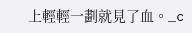上輕輕一劃就見了血。_c